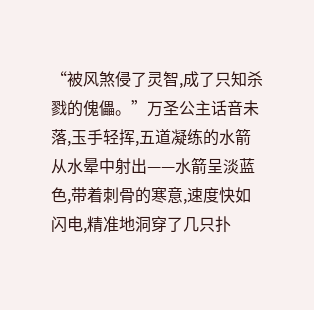“被风煞侵了灵智,成了只知杀戮的傀儡。”万圣公主话音未落,玉手轻挥,五道凝练的水箭从水晕中射出——水箭呈淡蓝色,带着刺骨的寒意,速度快如闪电,精准地洞穿了几只扑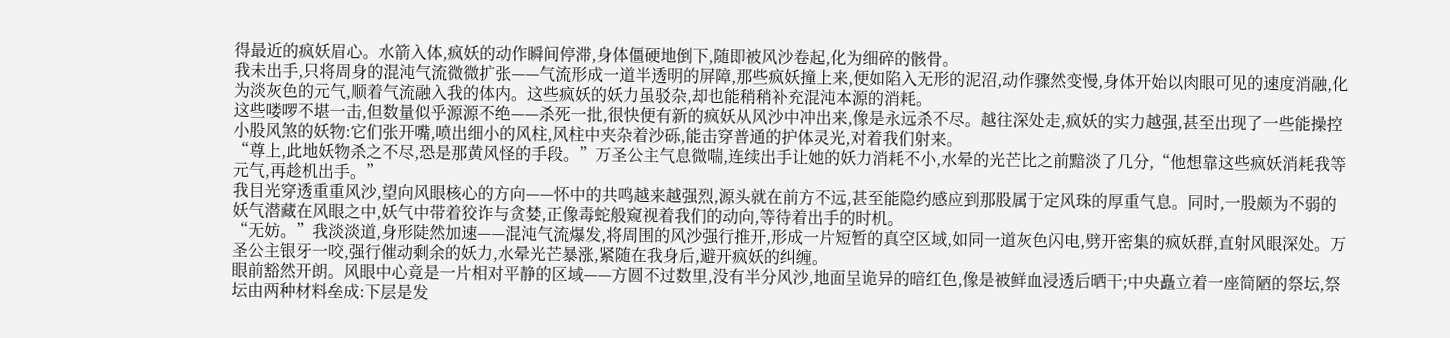得最近的疯妖眉心。水箭入体,疯妖的动作瞬间停滞,身体僵硬地倒下,随即被风沙卷起,化为细碎的骸骨。
我未出手,只将周身的混沌气流微微扩张——气流形成一道半透明的屏障,那些疯妖撞上来,便如陷入无形的泥沼,动作骤然变慢,身体开始以肉眼可见的速度消融,化为淡灰色的元气,顺着气流融入我的体内。这些疯妖的妖力虽驳杂,却也能稍稍补充混沌本源的消耗。
这些喽啰不堪一击,但数量似乎源源不绝——杀死一批,很快便有新的疯妖从风沙中冲出来,像是永远杀不尽。越往深处走,疯妖的实力越强,甚至出现了一些能操控小股风煞的妖物:它们张开嘴,喷出细小的风柱,风柱中夹杂着沙砾,能击穿普通的护体灵光,对着我们射来。
“尊上,此地妖物杀之不尽,恐是那黄风怪的手段。”万圣公主气息微喘,连续出手让她的妖力消耗不小,水晕的光芒比之前黯淡了几分,“他想靠这些疯妖消耗我等元气,再趁机出手。”
我目光穿透重重风沙,望向风眼核心的方向——怀中的共鸣越来越强烈,源头就在前方不远,甚至能隐约感应到那股属于定风珠的厚重气息。同时,一股颇为不弱的妖气潜藏在风眼之中,妖气中带着狡诈与贪婪,正像毒蛇般窥视着我们的动向,等待着出手的时机。
“无妨。”我淡淡道,身形陡然加速——混沌气流爆发,将周围的风沙强行推开,形成一片短暂的真空区域,如同一道灰色闪电,劈开密集的疯妖群,直射风眼深处。万圣公主银牙一咬,强行催动剩余的妖力,水晕光芒暴涨,紧随在我身后,避开疯妖的纠缠。
眼前豁然开朗。风眼中心竟是一片相对平静的区域——方圆不过数里,没有半分风沙,地面呈诡异的暗红色,像是被鲜血浸透后晒干;中央矗立着一座简陋的祭坛,祭坛由两种材料垒成:下层是发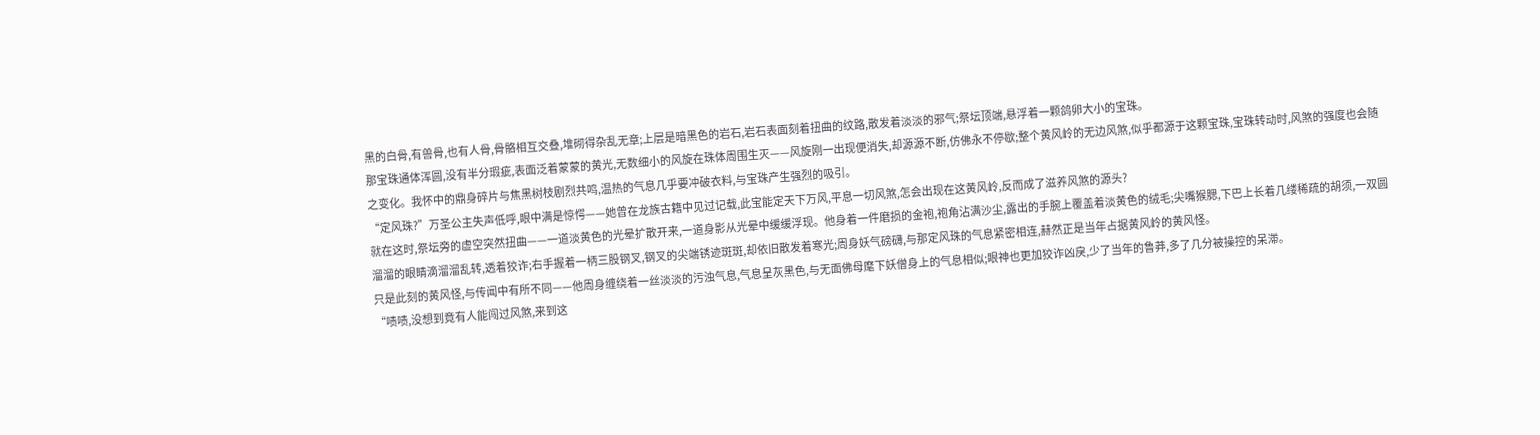黑的白骨,有兽骨,也有人骨,骨骼相互交叠,堆砌得杂乱无章;上层是暗黑色的岩石,岩石表面刻着扭曲的纹路,散发着淡淡的邪气;祭坛顶端,悬浮着一颗鸽卵大小的宝珠。
那宝珠通体浑圆,没有半分瑕疵,表面泛着蒙蒙的黄光,无数细小的风旋在珠体周围生灭——风旋刚一出现便消失,却源源不断,仿佛永不停歇;整个黄风岭的无边风煞,似乎都源于这颗宝珠,宝珠转动时,风煞的强度也会随之变化。我怀中的鼎身碎片与焦黑树枝剧烈共鸣,温热的气息几乎要冲破衣料,与宝珠产生强烈的吸引。
“定风珠?”万圣公主失声低呼,眼中满是惊愕——她曾在龙族古籍中见过记载,此宝能定天下万风,平息一切风煞,怎会出现在这黄风岭,反而成了滋养风煞的源头?
就在这时,祭坛旁的虚空突然扭曲——一道淡黄色的光晕扩散开来,一道身影从光晕中缓缓浮现。他身着一件磨损的金袍,袍角沾满沙尘,露出的手腕上覆盖着淡黄色的绒毛;尖嘴猴腮,下巴上长着几缕稀疏的胡须,一双圆溜溜的眼睛滴溜溜乱转,透着狡诈;右手握着一柄三股钢叉,钢叉的尖端锈迹斑斑,却依旧散发着寒光;周身妖气磅礴,与那定风珠的气息紧密相连,赫然正是当年占据黄风岭的黄风怪。
只是此刻的黄风怪,与传闻中有所不同——他周身缠绕着一丝淡淡的污浊气息,气息呈灰黑色,与无面佛母麾下妖僧身上的气息相似;眼神也更加狡诈凶戾,少了当年的鲁莽,多了几分被操控的呆滞。
“啧啧,没想到竟有人能闯过风煞,来到这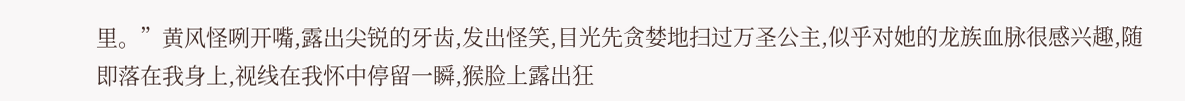里。”黄风怪咧开嘴,露出尖锐的牙齿,发出怪笑,目光先贪婪地扫过万圣公主,似乎对她的龙族血脉很感兴趣,随即落在我身上,视线在我怀中停留一瞬,猴脸上露出狂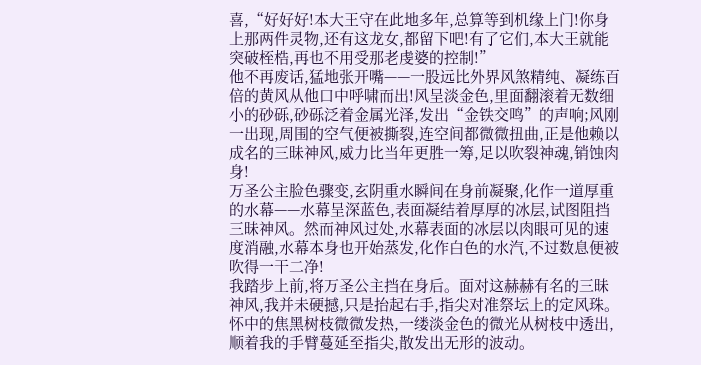喜,“好好好!本大王守在此地多年,总算等到机缘上门!你身上那两件灵物,还有这龙女,都留下吧!有了它们,本大王就能突破桎梏,再也不用受那老虔婆的控制!”
他不再废话,猛地张开嘴——一股远比外界风煞精纯、凝练百倍的黄风从他口中呼啸而出!风呈淡金色,里面翻滚着无数细小的砂砾,砂砾泛着金属光泽,发出“金铁交鸣”的声响;风刚一出现,周围的空气便被撕裂,连空间都微微扭曲,正是他赖以成名的三昧神风,威力比当年更胜一筹,足以吹裂神魂,销蚀肉身!
万圣公主脸色骤变,玄阴重水瞬间在身前凝聚,化作一道厚重的水幕——水幕呈深蓝色,表面凝结着厚厚的冰层,试图阻挡三昧神风。然而神风过处,水幕表面的冰层以肉眼可见的速度消融,水幕本身也开始蒸发,化作白色的水汽,不过数息便被吹得一干二净!
我踏步上前,将万圣公主挡在身后。面对这赫赫有名的三昧神风,我并未硬撼,只是抬起右手,指尖对准祭坛上的定风珠。怀中的焦黑树枝微微发热,一缕淡金色的微光从树枝中透出,顺着我的手臂蔓延至指尖,散发出无形的波动。